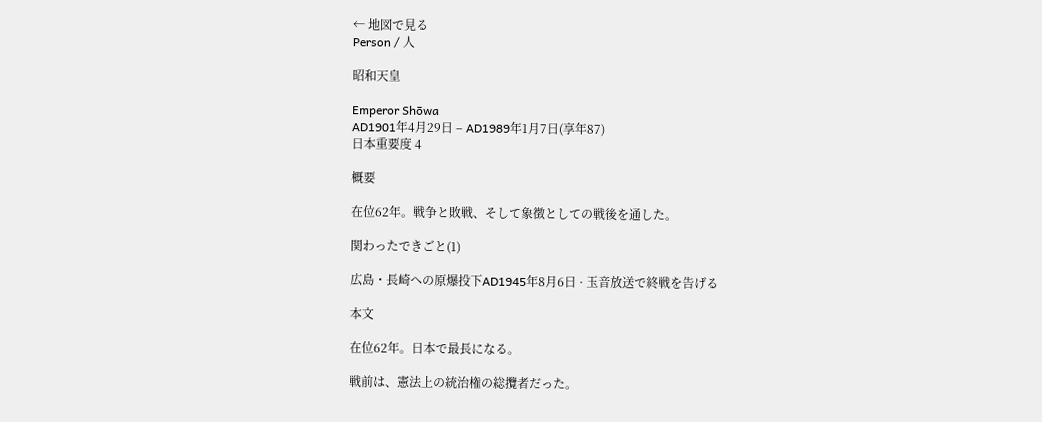← 地図で見る
Person / 人

昭和天皇

Emperor Shōwa
AD1901年4月29日 – AD1989年1月7日(享年87)
日本重要度 4

概要

在位62年。戦争と敗戦、そして象徴としての戦後を通した。

関わったできごと(1)

広島・長崎への原爆投下AD1945年8月6日 · 玉音放送で終戦を告げる

本文

在位62年。日本で最長になる。

戦前は、憲法上の統治権の総攬者だった。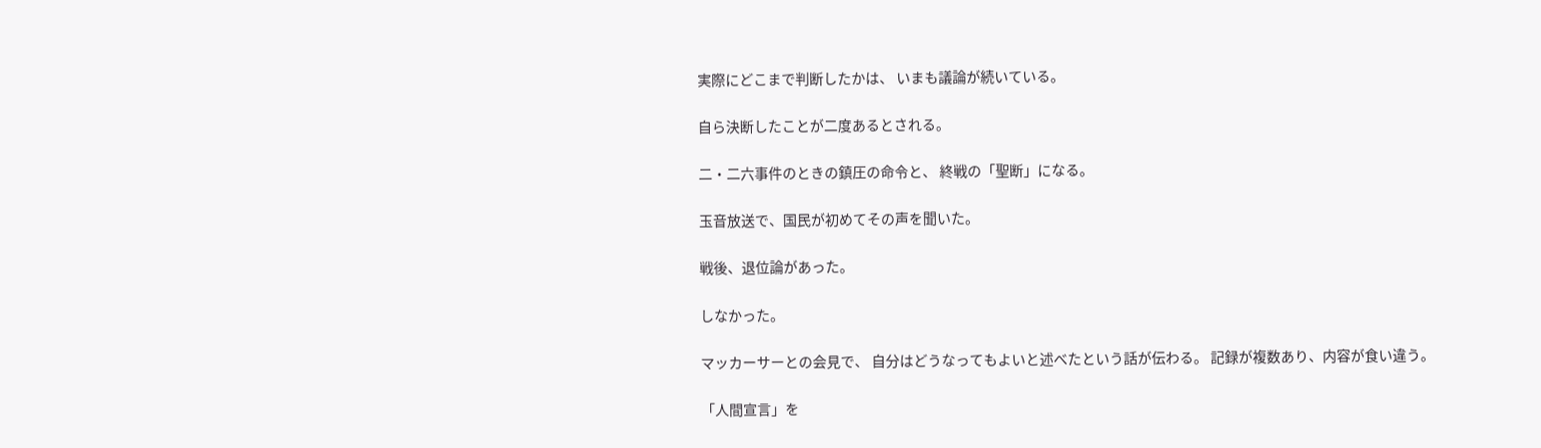実際にどこまで判断したかは、 いまも議論が続いている。

自ら決断したことが二度あるとされる。

二・二六事件のときの鎮圧の命令と、 終戦の「聖断」になる。

玉音放送で、国民が初めてその声を聞いた。

戦後、退位論があった。

しなかった。

マッカーサーとの会見で、 自分はどうなってもよいと述べたという話が伝わる。 記録が複数あり、内容が食い違う。

「人間宣言」を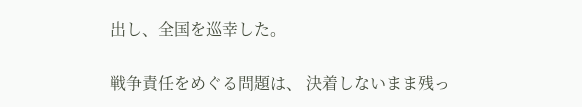出し、全国を巡幸した。

戦争責任をめぐる問題は、 決着しないまま残っ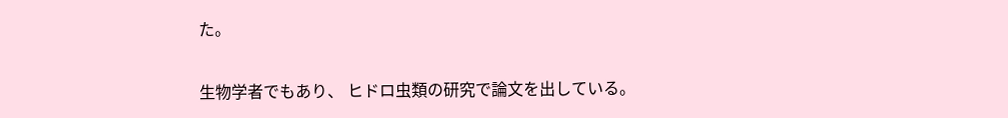た。

生物学者でもあり、 ヒドロ虫類の研究で論文を出している。